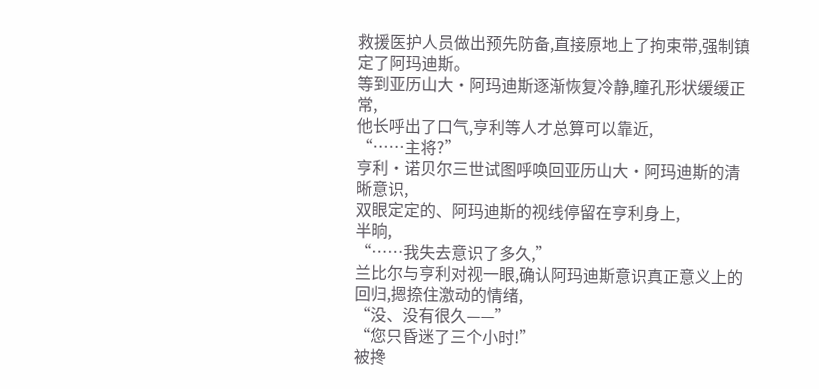救援医护人员做出预先防备,直接原地上了拘束带,强制镇定了阿玛迪斯。
等到亚历山大·阿玛迪斯逐渐恢复冷静,瞳孔形状缓缓正常,
他长呼出了口气,亨利等人才总算可以靠近,
“……主将?”
亨利·诺贝尔三世试图呼唤回亚历山大·阿玛迪斯的清晰意识,
双眼定定的、阿玛迪斯的视线停留在亨利身上,
半晌,
“……我失去意识了多久,”
兰比尔与亨利对视一眼,确认阿玛迪斯意识真正意义上的回归,摁捺住激动的情绪,
“没、没有很久——”
“您只昏迷了三个小时!”
被搀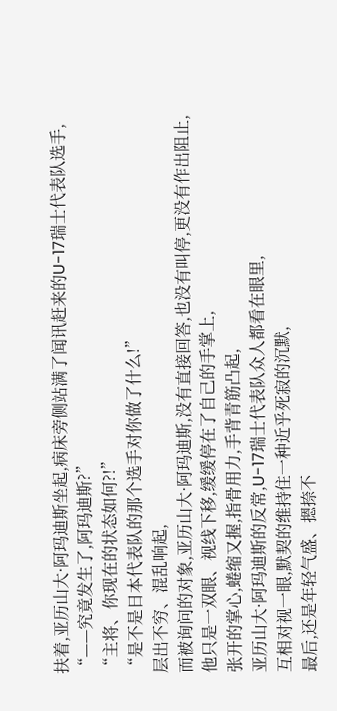扶着,亚历山大·阿玛迪斯坐起,病床旁侧站满了闻讯赶来的U-17瑞士代表队选手,
“——究竟发生了,阿玛迪斯?”
“主将、你现在的状态如何?!”
“是不是日本代表队的那个选手对你做了什么!”
层出不穷、混乱响起,
而被询问的对象,亚历山大·阿玛迪斯,没有直接回答,也没有叫停,更没有作出阻止,
他只是一双眼、视线下移,缓缓停在了自己的手掌上,
张开的掌心,蜷缩又握,指骨用力,手背青筋凸起,
亚历山大·阿玛迪斯的反常,U-17瑞士代表队众人都看在眼里,
互相对视一眼,默契的维持住一种近乎死寂的沉默,
最后,还是年轻气盛、摁捺不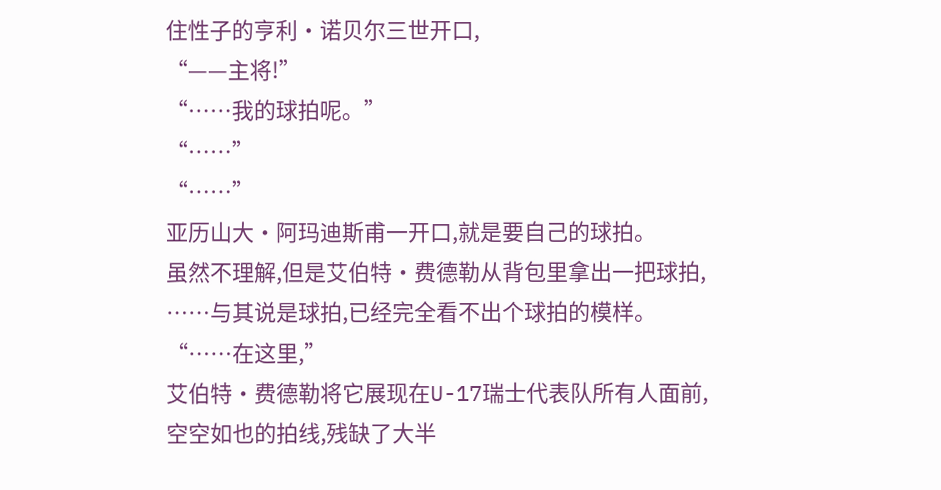住性子的亨利·诺贝尔三世开口,
“——主将!”
“……我的球拍呢。”
“……”
“……”
亚历山大·阿玛迪斯甫一开口,就是要自己的球拍。
虽然不理解,但是艾伯特·费德勒从背包里拿出一把球拍,
……与其说是球拍,已经完全看不出个球拍的模样。
“……在这里,”
艾伯特·费德勒将它展现在U-17瑞士代表队所有人面前,
空空如也的拍线,残缺了大半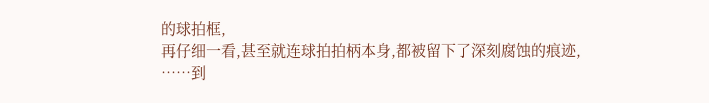的球拍框,
再仔细一看,甚至就连球拍拍柄本身,都被留下了深刻腐蚀的痕迹,
……到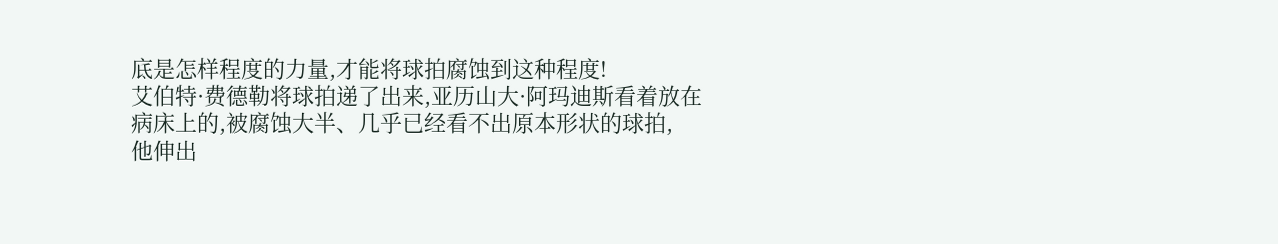底是怎样程度的力量,才能将球拍腐蚀到这种程度!
艾伯特·费德勒将球拍递了出来,亚历山大·阿玛迪斯看着放在病床上的,被腐蚀大半、几乎已经看不出原本形状的球拍,
他伸出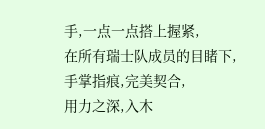手,一点一点搭上握紧,
在所有瑞士队成员的目睹下,
手掌指痕,完美契合,
用力之深,入木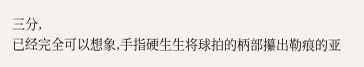三分,
已经完全可以想象,手指硬生生将球拍的柄部攥出勒痕的亚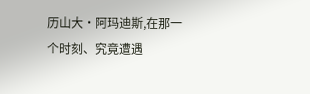历山大·阿玛迪斯,在那一个时刻、究竟遭遇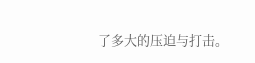了多大的压迫与打击。